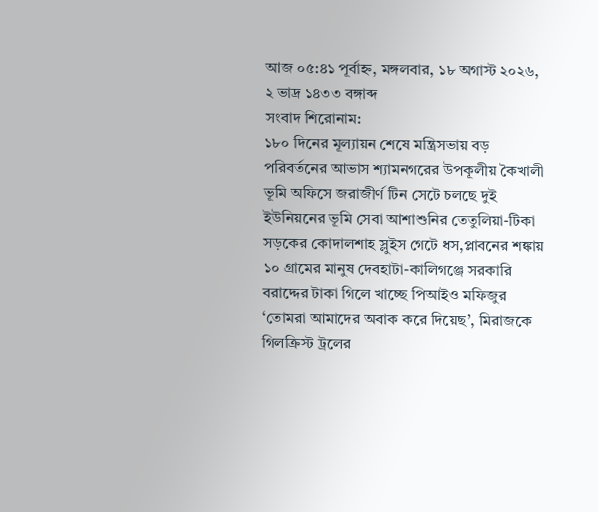আজ ০৫:৪১ পূর্বাহ্ন, মঙ্গলবার, ১৮ অগাস্ট ২০২৬, ২ ভাদ্র ১৪৩৩ বঙ্গাব্দ
সংবাদ শিরোনাম:
১৮০ দিনের মূল্যায়ন শেষে মন্ত্রিসভায় বড় পরিবর্তনের আভাস শ্যামনগরের উপকূলীয় কৈখালী ভূমি অফিসে জরাজীর্ণ টিন সেটে চলছে দুই ইউনিয়নের ভূমি সেবা আশাশুনির তেতুলিয়া-টিকা সড়কের কোদালশাহ স্লুইস গেটে ধস,প্লাবনের শঙ্কায় ১০ গ্রামের মানুষ দেবহাটা-কালিগঞ্জে সরকারি বরাদ্দের টাকা গিলে খাচ্ছে পিআইও মফিজুর ‘তোমরা আমাদের অবাক করে দিয়েছ’, মিরাজকে গিলক্রিস্ট ট্রলের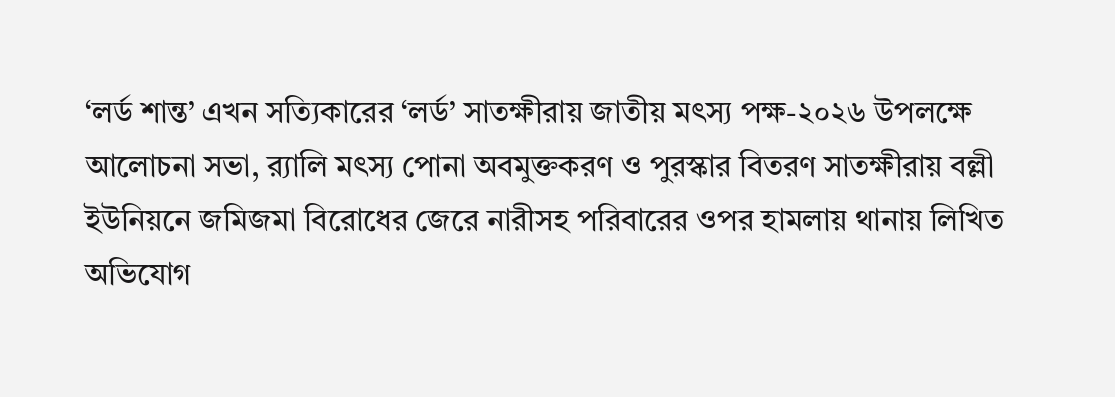‘লর্ড শান্ত’ এখন সত্যিকারের ‘লর্ড’ সাতক্ষীরায় জাতীয় মৎস্য পক্ষ-২০২৬ উপলক্ষে আলোচনা সভা, র‍্যালি মৎস্য পোনা অবমুক্তকরণ ও পুরস্কার বিতরণ সাতক্ষীরায় বল্লী ইউনিয়নে জমিজমা বিরোধের জেরে নারীসহ পরিবারের ওপর হামলায় থানায় লিখিত অভিযোগ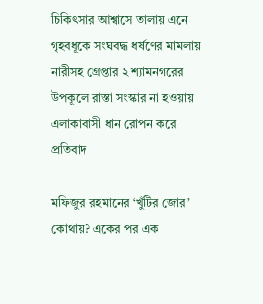চিকিৎসার আশ্বাসে তালায় এনে গৃহবধূকে সংঘবদ্ধ ধর্ষণের মামলায় নারীসহ গ্রেপ্তার ২ শ্যামনগরের উপকূলে রাস্তা সংস্কার না হওয়ায় এলাকাবাসী ধান রোপন করে প্রতিবাদ

মফিজুর রহমানের ‘খুঁটির জোর’ কোথায়? একের পর এক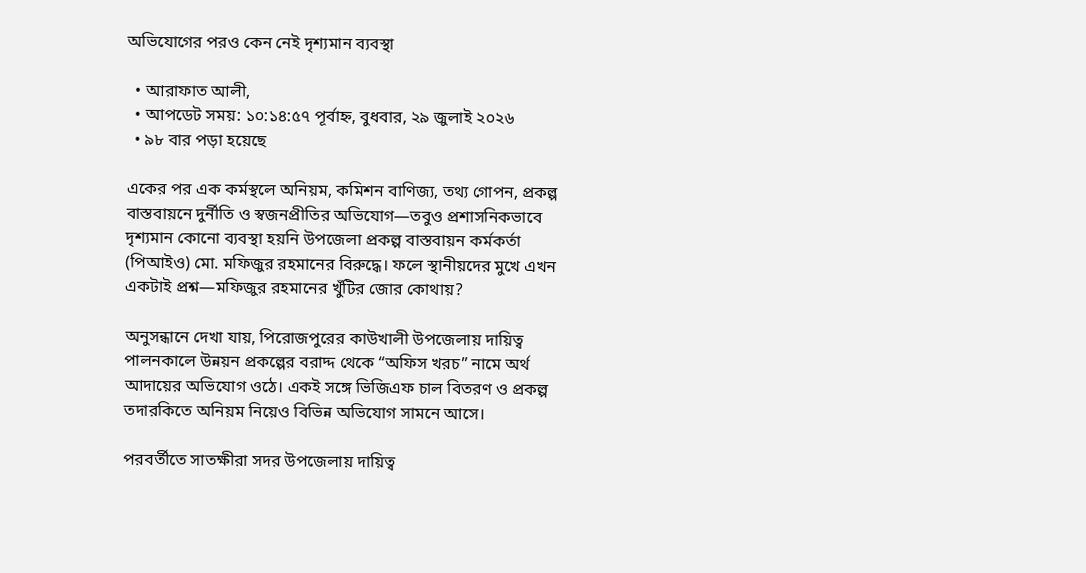অভিযোগের পরও কেন নেই দৃশ্যমান ব্যবস্থা

  • আরাফাত আলী,
  • আপডেট সময়: ১০:১৪:৫৭ পূর্বাহ্ন, বুধবার, ২৯ জুলাই ২০২৬
  • ৯৮ বার পড়া হয়েছে

একের পর এক কর্মস্থলে অনিয়ম, কমিশন বাণিজ্য, তথ্য গোপন, প্রকল্প বাস্তবায়নে দুর্নীতি ও স্বজনপ্রীতির অভিযোগ—তবুও প্রশাসনিকভাবে দৃশ্যমান কোনো ব্যবস্থা হয়নি উপজেলা প্রকল্প বাস্তবায়ন কর্মকর্তা (পিআইও) মো. মফিজুর রহমানের বিরুদ্ধে। ফলে স্থানীয়দের মুখে এখন একটাই প্রশ্ন—মফিজুর রহমানের খুঁটির জোর কোথায়?

অনুসন্ধানে দেখা যায়, পিরোজপুরের কাউখালী উপজেলায় দায়িত্ব পালনকালে উন্নয়ন প্রকল্পের বরাদ্দ থেকে “অফিস খরচ” নামে অর্থ আদায়ের অভিযোগ ওঠে। একই সঙ্গে ভিজিএফ চাল বিতরণ ও প্রকল্প তদারকিতে অনিয়ম নিয়েও বিভিন্ন অভিযোগ সামনে আসে।

পরবর্তীতে সাতক্ষীরা সদর উপজেলায় দায়িত্ব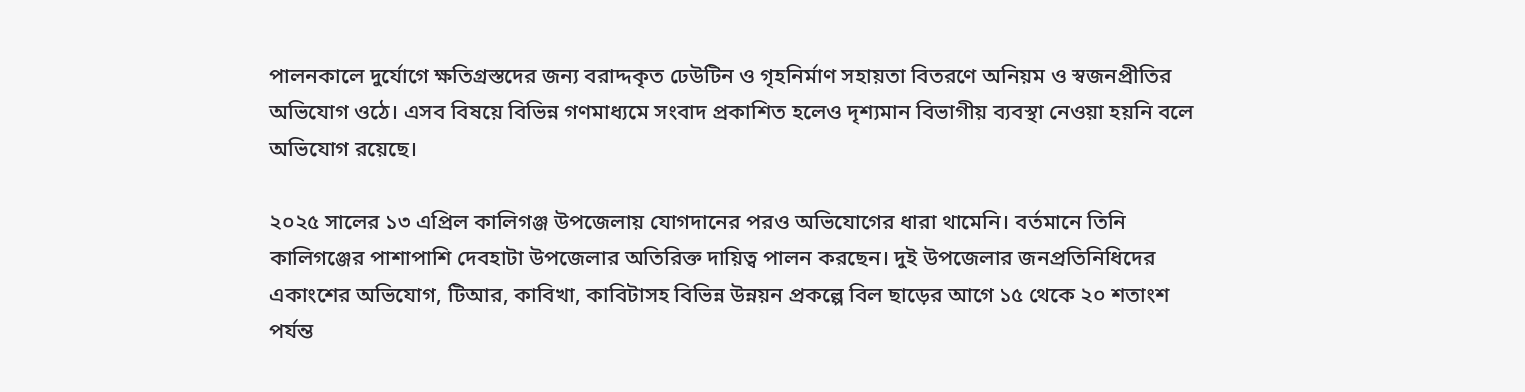পালনকালে দুর্যোগে ক্ষতিগ্রস্তদের জন্য বরাদ্দকৃত ঢেউটিন ও গৃহনির্মাণ সহায়তা বিতরণে অনিয়ম ও স্বজনপ্রীতির অভিযোগ ওঠে। এসব বিষয়ে বিভিন্ন গণমাধ্যমে সংবাদ প্রকাশিত হলেও দৃশ্যমান বিভাগীয় ব্যবস্থা নেওয়া হয়নি বলে অভিযোগ রয়েছে।

২০২৫ সালের ১৩ এপ্রিল কালিগঞ্জ উপজেলায় যোগদানের পরও অভিযোগের ধারা থামেনি। বর্তমানে তিনি কালিগঞ্জের পাশাপাশি দেবহাটা উপজেলার অতিরিক্ত দায়িত্ব পালন করছেন। দুই উপজেলার জনপ্রতিনিধিদের একাংশের অভিযোগ, টিআর, কাবিখা, কাবিটাসহ বিভিন্ন উন্নয়ন প্রকল্পে বিল ছাড়ের আগে ১৫ থেকে ২০ শতাংশ পর্যন্ত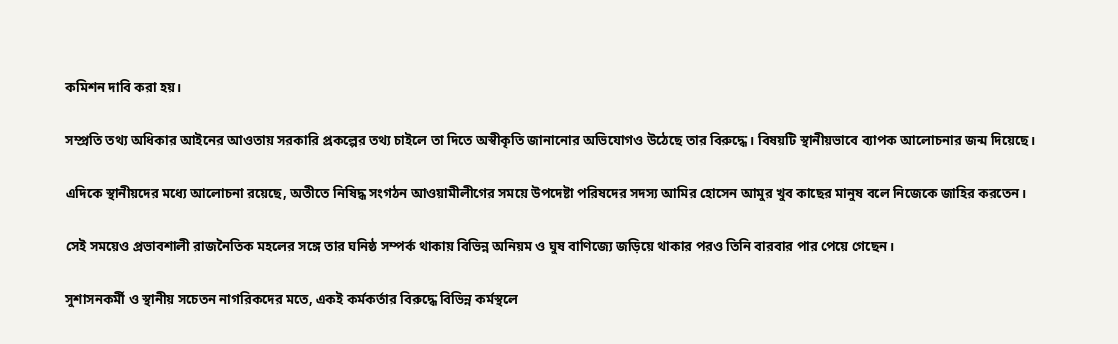কমিশন দাবি করা হয়।

সম্প্রতি তথ্য অধিকার আইনের আওতায় সরকারি প্রকল্পের তথ্য চাইলে তা দিতে অস্বীকৃতি জানানোর অভিযোগও উঠেছে তার বিরুদ্ধে। বিষয়টি স্থানীয়ভাবে ব্যাপক আলোচনার জন্ম দিয়েছে।

এদিকে স্থানীয়দের মধ্যে আলোচনা রয়েছে, অতীতে নিষিদ্ধ সংগঠন আওয়ামীলীগের সময়ে উপদেষ্টা পরিষদের সদস্য আমির হোসেন আমুর খুব কাছের মানুষ বলে নিজেকে জাহির করতেন।

সেই সময়েও প্রভাবশালী রাজনৈতিক মহলের সঙ্গে তার ঘনিষ্ঠ সম্পর্ক থাকায় বিভিন্ন অনিয়ম ও ঘুষ বাণিজ্যে জড়িয়ে থাকার পরও তিনি বারবার পার পেয়ে গেছেন।

সুশাসনকর্মী ও স্থানীয় সচেতন নাগরিকদের মতে, একই কর্মকর্তার বিরুদ্ধে বিভিন্ন কর্মস্থলে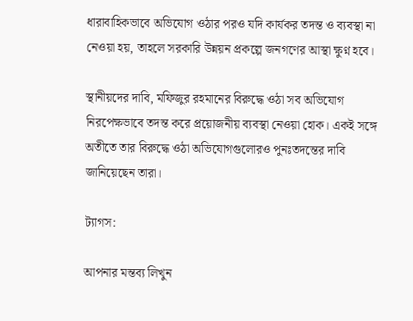ধারাবাহিকভাবে অভিযোগ ওঠার পরও যদি কার্যকর তদন্ত ও ব্যবস্থা না নেওয়া হয়, তাহলে সরকারি উন্নয়ন প্রকল্পে জনগণের আস্থা ক্ষুণ্ন হবে।

স্থানীয়দের দাবি, মফিজুর রহমানের বিরুদ্ধে ওঠা সব অভিযোগ নিরপেক্ষভাবে তদন্ত করে প্রয়োজনীয় ব্যবস্থা নেওয়া হোক। একই সঙ্গে অতীতে তার বিরুদ্ধে ওঠা অভিযোগগুলোরও পুনঃতদন্তের দাবি জানিয়েছেন তারা।

ট্যাগস:

আপনার মন্তব্য লিখুন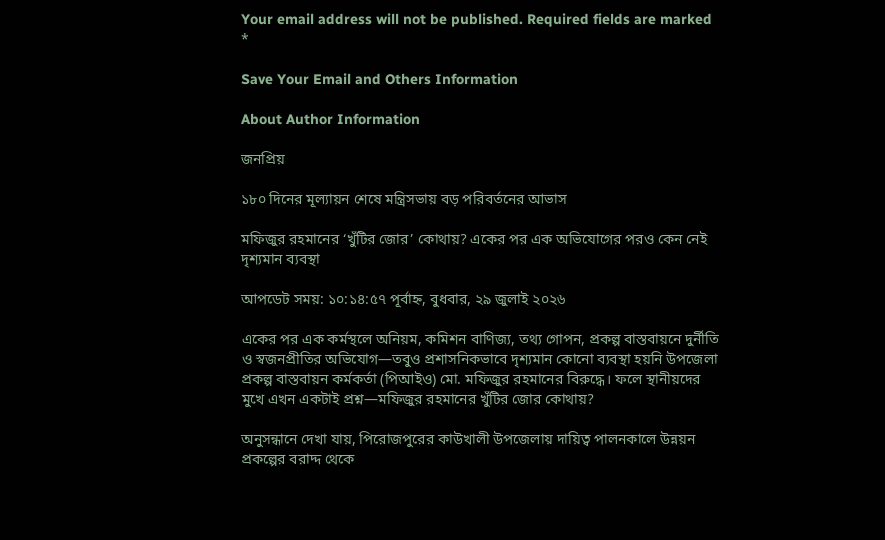Your email address will not be published. Required fields are marked *

Save Your Email and Others Information

About Author Information

জনপ্রিয়

১৮০ দিনের মূল্যায়ন শেষে মন্ত্রিসভায় বড় পরিবর্তনের আভাস

মফিজুর রহমানের ‘খুঁটির জোর’ কোথায়? একের পর এক অভিযোগের পরও কেন নেই দৃশ্যমান ব্যবস্থা

আপডেট সময়: ১০:১৪:৫৭ পূর্বাহ্ন, বুধবার, ২৯ জুলাই ২০২৬

একের পর এক কর্মস্থলে অনিয়ম, কমিশন বাণিজ্য, তথ্য গোপন, প্রকল্প বাস্তবায়নে দুর্নীতি ও স্বজনপ্রীতির অভিযোগ—তবুও প্রশাসনিকভাবে দৃশ্যমান কোনো ব্যবস্থা হয়নি উপজেলা প্রকল্প বাস্তবায়ন কর্মকর্তা (পিআইও) মো. মফিজুর রহমানের বিরুদ্ধে। ফলে স্থানীয়দের মুখে এখন একটাই প্রশ্ন—মফিজুর রহমানের খুঁটির জোর কোথায়?

অনুসন্ধানে দেখা যায়, পিরোজপুরের কাউখালী উপজেলায় দায়িত্ব পালনকালে উন্নয়ন প্রকল্পের বরাদ্দ থেকে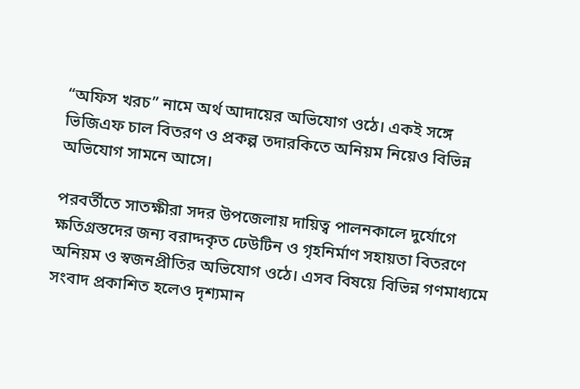“অফিস খরচ” নামে অর্থ আদায়ের অভিযোগ ওঠে। একই সঙ্গে ভিজিএফ চাল বিতরণ ও প্রকল্প তদারকিতে অনিয়ম নিয়েও বিভিন্ন অভিযোগ সামনে আসে।

পরবর্তীতে সাতক্ষীরা সদর উপজেলায় দায়িত্ব পালনকালে দুর্যোগে ক্ষতিগ্রস্তদের জন্য বরাদ্দকৃত ঢেউটিন ও গৃহনির্মাণ সহায়তা বিতরণে অনিয়ম ও স্বজনপ্রীতির অভিযোগ ওঠে। এসব বিষয়ে বিভিন্ন গণমাধ্যমে সংবাদ প্রকাশিত হলেও দৃশ্যমান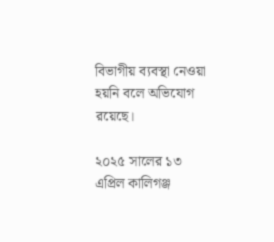বিভাগীয় ব্যবস্থা নেওয়া হয়নি বলে অভিযোগ রয়েছে।

২০২৫ সালের ১৩ এপ্রিল কালিগঞ্জ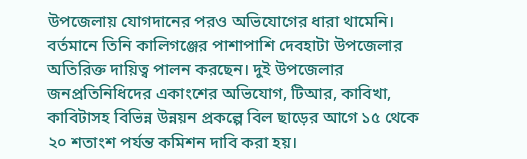উপজেলায় যোগদানের পরও অভিযোগের ধারা থামেনি। বর্তমানে তিনি কালিগঞ্জের পাশাপাশি দেবহাটা উপজেলার অতিরিক্ত দায়িত্ব পালন করছেন। দুই উপজেলার জনপ্রতিনিধিদের একাংশের অভিযোগ, টিআর, কাবিখা, কাবিটাসহ বিভিন্ন উন্নয়ন প্রকল্পে বিল ছাড়ের আগে ১৫ থেকে ২০ শতাংশ পর্যন্ত কমিশন দাবি করা হয়।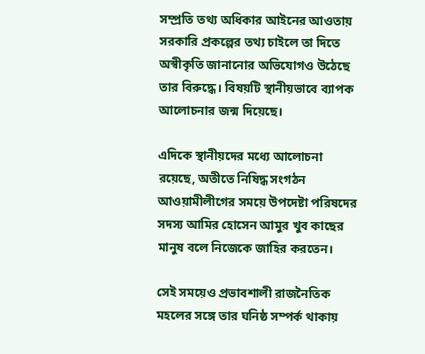সম্প্রতি তথ্য অধিকার আইনের আওতায় সরকারি প্রকল্পের তথ্য চাইলে তা দিতে অস্বীকৃতি জানানোর অভিযোগও উঠেছে তার বিরুদ্ধে। বিষয়টি স্থানীয়ভাবে ব্যাপক আলোচনার জন্ম দিয়েছে।

এদিকে স্থানীয়দের মধ্যে আলোচনা রয়েছে, অতীতে নিষিদ্ধ সংগঠন আওয়ামীলীগের সময়ে উপদেষ্টা পরিষদের সদস্য আমির হোসেন আমুর খুব কাছের মানুষ বলে নিজেকে জাহির করতেন।

সেই সময়েও প্রভাবশালী রাজনৈতিক মহলের সঙ্গে তার ঘনিষ্ঠ সম্পর্ক থাকায়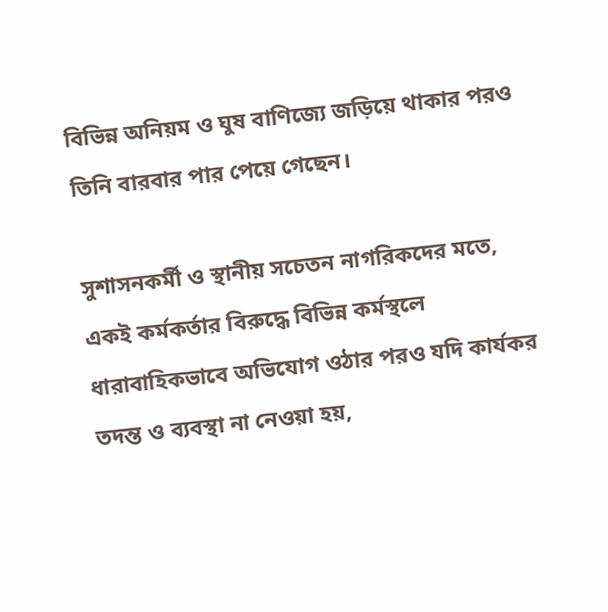বিভিন্ন অনিয়ম ও ঘুষ বাণিজ্যে জড়িয়ে থাকার পরও তিনি বারবার পার পেয়ে গেছেন।

সুশাসনকর্মী ও স্থানীয় সচেতন নাগরিকদের মতে, একই কর্মকর্তার বিরুদ্ধে বিভিন্ন কর্মস্থলে ধারাবাহিকভাবে অভিযোগ ওঠার পরও যদি কার্যকর তদন্ত ও ব্যবস্থা না নেওয়া হয়,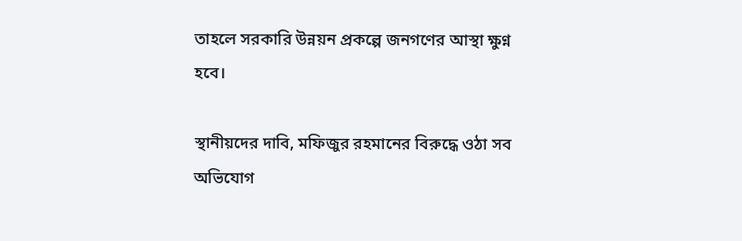তাহলে সরকারি উন্নয়ন প্রকল্পে জনগণের আস্থা ক্ষুণ্ন হবে।

স্থানীয়দের দাবি, মফিজুর রহমানের বিরুদ্ধে ওঠা সব অভিযোগ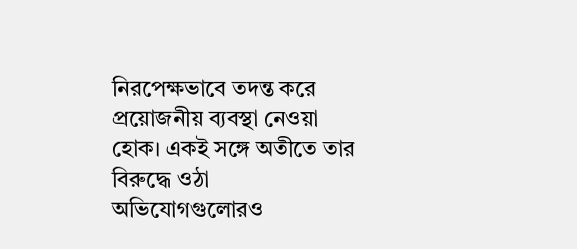নিরপেক্ষভাবে তদন্ত করে প্রয়োজনীয় ব্যবস্থা নেওয়া হোক। একই সঙ্গে অতীতে তার বিরুদ্ধে ওঠা অভিযোগগুলোরও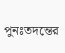পুনঃতদন্তের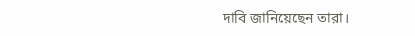দাবি জানিয়েছেন তারা।